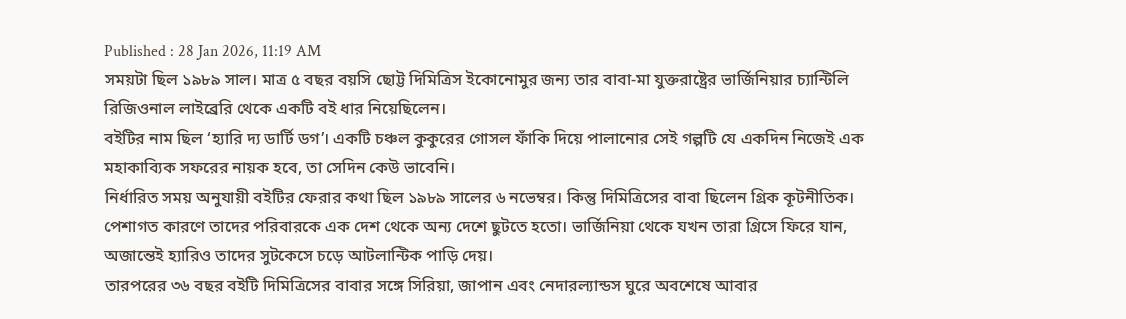Published : 28 Jan 2026, 11:19 AM
সময়টা ছিল ১৯৮৯ সাল। মাত্র ৫ বছর বয়সি ছোট্ট দিমিত্রিস ইকোনোমুর জন্য তার বাবা-মা যুক্তরাষ্ট্রের ভার্জিনিয়ার চ্যান্টিলি রিজিওনাল লাইব্রেরি থেকে একটি বই ধার নিয়েছিলেন।
বইটির নাম ছিল ‘হ্যারি দ্য ডার্টি ডগ’। একটি চঞ্চল কুকুরের গোসল ফাঁকি দিয়ে পালানোর সেই গল্পটি যে একদিন নিজেই এক মহাকাব্যিক সফরের নায়ক হবে, তা সেদিন কেউ ভাবেনি।
নির্ধারিত সময় অনুযায়ী বইটির ফেরার কথা ছিল ১৯৮৯ সালের ৬ নভেম্বর। কিন্তু দিমিত্রিসের বাবা ছিলেন গ্রিক কূটনীতিক। পেশাগত কারণে তাদের পরিবারকে এক দেশ থেকে অন্য দেশে ছুটতে হতো। ভার্জিনিয়া থেকে যখন তারা গ্রিসে ফিরে যান, অজান্তেই হ্যারিও তাদের সুটকেসে চড়ে আটলান্টিক পাড়ি দেয়।
তারপরের ৩৬ বছর বইটি দিমিত্রিসের বাবার সঙ্গে সিরিয়া, জাপান এবং নেদারল্যান্ডস ঘুরে অবশেষে আবার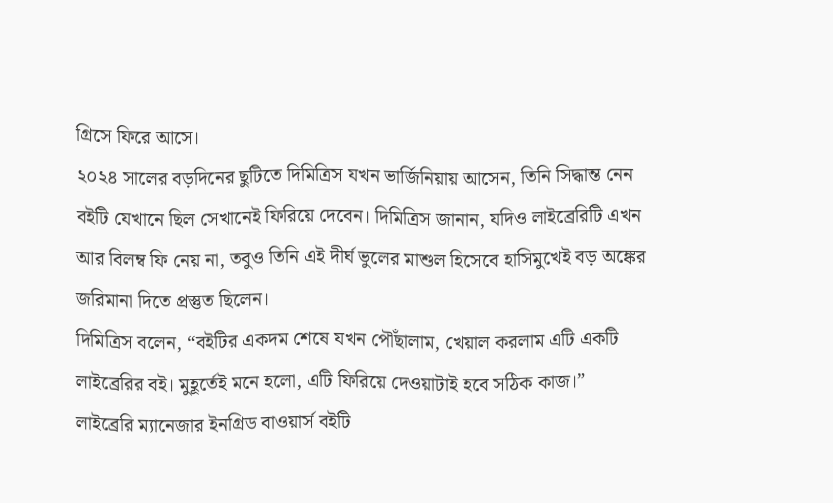গ্রিসে ফিরে আসে।
২০২৪ সালের বড়দিনের ছুটিতে দিমিত্রিস যখন ভার্জিনিয়ায় আসেন, তিনি সিদ্ধান্ত নেন বইটি যেখানে ছিল সেখানেই ফিরিয়ে দেবেন। দিমিত্রিস জানান, যদিও লাইব্রেরিটি এখন আর বিলম্ব ফি নেয় না, তবুও তিনি এই দীর্ঘ ভুলের মাশুল হিসেবে হাসিমুখেই বড় অঙ্কের জরিমানা দিতে প্রস্তুত ছিলেন।
দিমিত্রিস বলেন, “বইটির একদম শেষে যখন পৌঁছালাম, খেয়াল করলাম এটি একটি লাইব্রেরির বই। মুহূর্তেই মনে হলো, এটি ফিরিয়ে দেওয়াটাই হবে সঠিক কাজ।”
লাইব্রেরি ম্যানেজার ইনগ্রিড বাওয়ার্স বইটি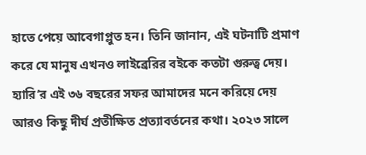হাতে পেয়ে আবেগাপ্লুত হন। তিনি জানান, এই ঘটনাটি প্রমাণ করে যে মানুষ এখনও লাইব্রেরির বইকে কতটা গুরুত্ব দেয়।
হ্যারি’র এই ৩৬ বছরের সফর আমাদের মনে করিয়ে দেয় আরও কিছু দীর্ঘ প্রতীক্ষিত প্রত্যাবর্তনের কথা। ২০২৩ সালে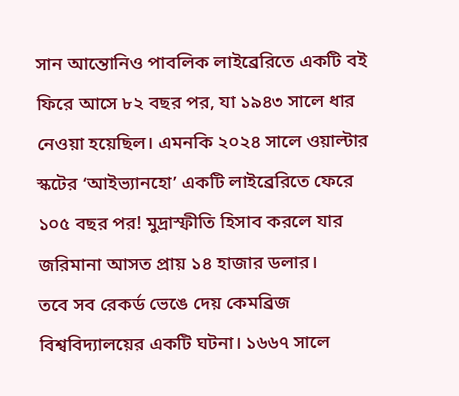সান আন্তোনিও পাবলিক লাইব্রেরিতে একটি বই ফিরে আসে ৮২ বছর পর, যা ১৯৪৩ সালে ধার নেওয়া হয়েছিল। এমনকি ২০২৪ সালে ওয়াল্টার স্কটের ‘আইভ্যানহো’ একটি লাইব্রেরিতে ফেরে ১০৫ বছর পর! মুদ্রাস্ফীতি হিসাব করলে যার জরিমানা আসত প্রায় ১৪ হাজার ডলার।
তবে সব রেকর্ড ভেঙে দেয় কেমব্রিজ বিশ্ববিদ্যালয়ের একটি ঘটনা। ১৬৬৭ সালে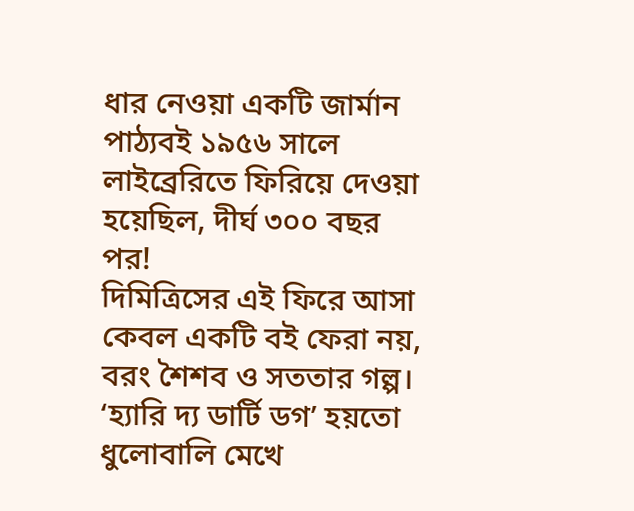ধার নেওয়া একটি জার্মান পাঠ্যবই ১৯৫৬ সালে লাইব্রেরিতে ফিরিয়ে দেওয়া হয়েছিল, দীর্ঘ ৩০০ বছর পর!
দিমিত্রিসের এই ফিরে আসা কেবল একটি বই ফেরা নয়, বরং শৈশব ও সততার গল্প। ‘হ্যারি দ্য ডার্টি ডগ’ হয়তো ধুলোবালি মেখে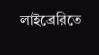লাইব্রেরিতে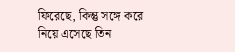ফিরেছে, কিন্তু সঙ্গে করে নিয়ে এসেছে তিন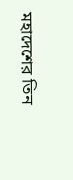মহাদেশের তিন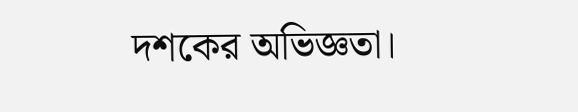দশকের অভিজ্ঞতা।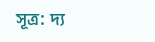সূত্র: দ্য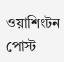ওয়াশিংটন পোস্ট